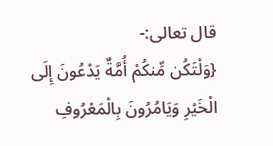قال تعالى:-
{وَلْتَكُن مِّنكُمْ أُمَّةٌ يَدْعُونَ إِلَى الْخَيْرِ وَيَامُرُونَ بِالْمَعْرُوفِ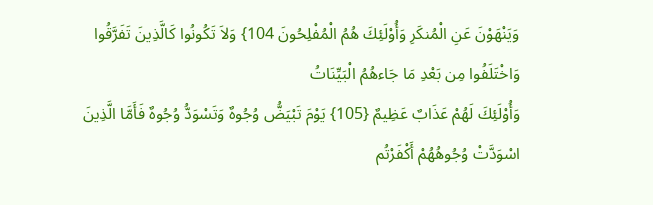وَيَنْهَوْنَ عَنِ الْمُنكَرِ وَأُوْلَئِكَ هُمُ الْمُفْلِحُونَ 104} وَلاَ تَكُونُوا كَالَّذِينَ تَفَرَّقُوا وَاخْتَلَفُوا مِن بَعْدِ مَا جَاءهُمُ الْبَيِّنَاتُ
وَأُوْلَئِكَ لَهُمْ عَذَابٌ عَظِيمٌ {105} يَوْمَ تَبْيَضُّ وُجُوهٌ وَتَسْوَدُّ وُجُوهٌ فَأَمَّا الَّذِينَ اسْوَدَّتْ وُجُوهُهُمْ أَكْفَرْتُم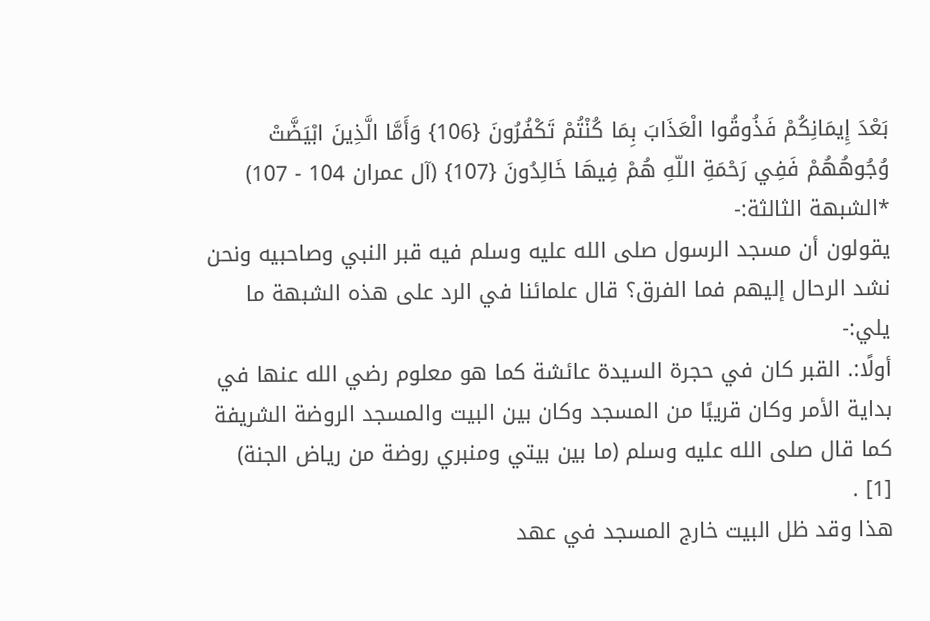بَعْدَ إِيمَانِكُمْ فَذُوقُوا الْعَذَابَ بِمَا كُنْتُمْ تَكْفُرُونَ {106} وَأَمَّا الَّذِينَ ابْيَضَّتْ وُجُوهُهُمْ فَفِي رَحْمَةِ اللّهِ هُمْ فِيهَا خَالِدُونَ {107} (آل عمران 104 - 107)
*الشبهة الثالثة:-
يقولون أن مسجد الرسول صلى الله عليه وسلم فيه قبر النبي وصاحبيه ونحن نشد الرحال إليهم فما الفرق؟ قال علمائنا في الرد على هذه الشبهة ما يلي:-
أولًا:. القبر كان في حجرة السيدة عائشة كما هو معلوم رضي الله عنها في بداية الأمر وكان قريبًا من المسجد وكان بين البيت والمسجد الروضة الشريفة كما قال صلى الله عليه وسلم (ما بين بيتي ومنبري روضة من رياض الجنة) [1] .
هذا وقد ظل البيت خارج المسجد في عهد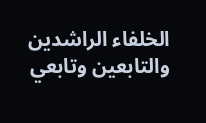الخلفاء الراشدين والتابعين وتابعي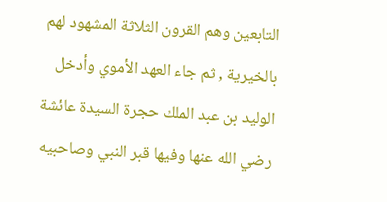التابعين وهم القرون الثلاثة المشهود لهم بالخيرية , ثم جاء العهد الأموي وأدخل الوليد بن عبد الملك حجرة السيدة عائشة رضي الله عنها وفيها قبر النبي وصاحبيه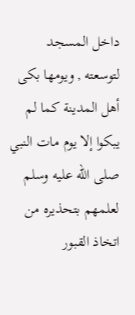داخل المسجد
لتوسعته , ويومها بكى أهل المدينة كما لم يبكوا إلا يوم مات النبي صلى الله عليه وسلم لعلمهم بتحذيره من اتخاذ القبور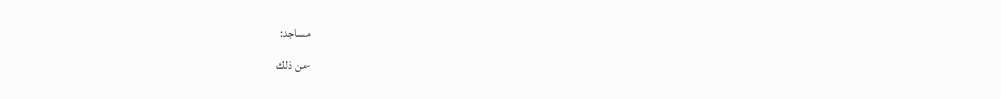مساجد:
-من ذلك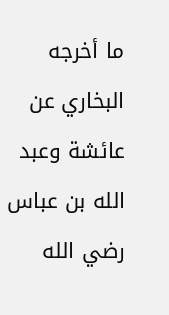ما أخرجه البخاري عن عائشة وعبد الله بن عباس رضي الله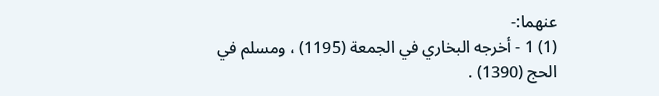عنهما:-
(1) 1 - أخرجه البخاري في الجمعة (1195) ، ومسلم في الحج (1390) .